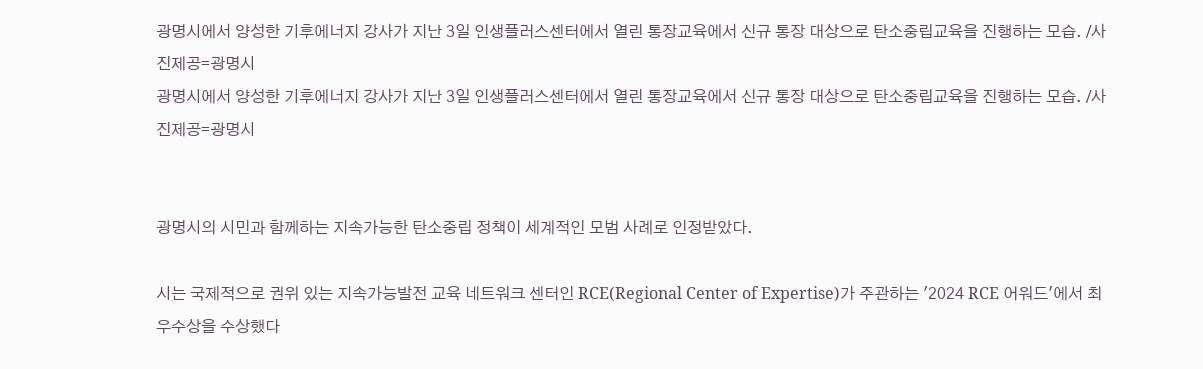광명시에서 양성한 기후에너지 강사가 지난 3일 인생플러스센터에서 열린 통장교육에서 신규 통장 대상으로 탄소중립교육을 진행하는 모습. /사진제공=광명시
광명시에서 양성한 기후에너지 강사가 지난 3일 인생플러스센터에서 열린 통장교육에서 신규 통장 대상으로 탄소중립교육을 진행하는 모습. /사진제공=광명시


광명시의 시민과 함께하는 지속가능한 탄소중립 정책이 세계적인 모범 사례로 인정받았다.

시는 국제적으로 권위 있는 지속가능발전 교육 네트워크 센터인 RCE(Regional Center of Expertise)가 주관하는 '2024 RCE 어워드'에서 최우수상을 수상했다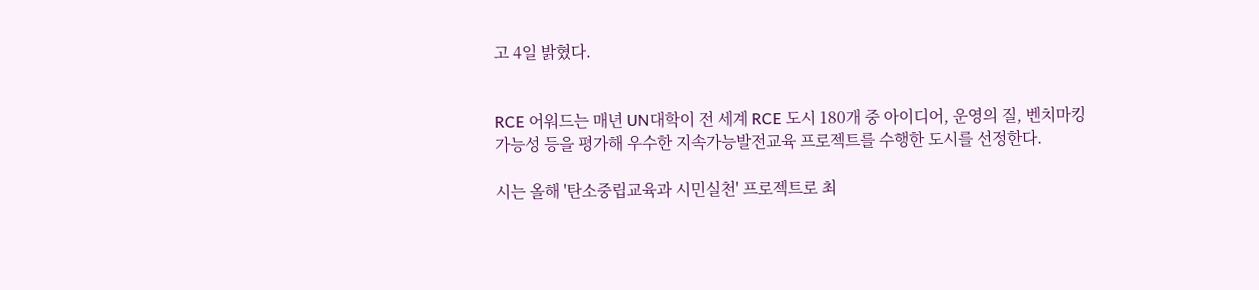고 4일 밝혔다.


RCE 어워드는 매년 UN대학이 전 세계 RCE 도시 180개 중 아이디어, 운영의 질, 벤치마킹 가능성 등을 평가해 우수한 지속가능발전교육 프로젝트를 수행한 도시를 선정한다.

시는 올해 '탄소중립교육과 시민실천' 프로젝트로 최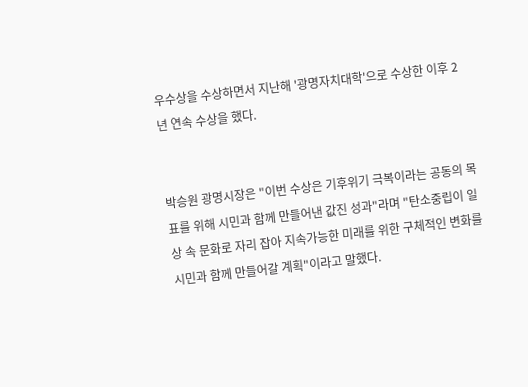우수상을 수상하면서 지난해 '광명자치대학'으로 수상한 이후 2년 연속 수상을 했다.


박승원 광명시장은 "이번 수상은 기후위기 극복이라는 공동의 목표를 위해 시민과 함께 만들어낸 값진 성과"라며 "탄소중립이 일상 속 문화로 자리 잡아 지속가능한 미래를 위한 구체적인 변화를 시민과 함께 만들어갈 계획"이라고 말했다.